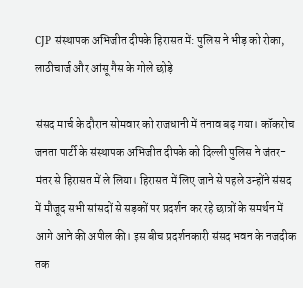CJP संस्थापक अभिजीत दीपके हिरासत में: पुलिस ने भीड़ को रोका, लाठीचार्ज और आंसू गैस के गोले छोड़े

संसद मार्च के दौरान सोमवार को राजधानी में तनाव बढ़ गया। कॉकरोच जनता पार्टी के संस्थापक अभिजीत दीपके को दिल्ली पुलिस ने जंतर-मंतर से हिरासत में ले लिया। हिरासत में लिए जाने से पहले उन्होंने संसद में मौजूद सभी सांसदों से सड़कों पर प्रदर्शन कर रहे छात्रों के समर्थन में आगे आने की अपील की। इस बीच प्रदर्शनकारी संसद भवन के नजदीक तक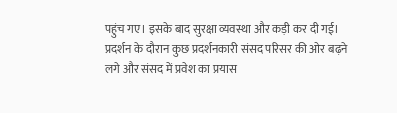पहुंच गए। इसके बाद सुरक्षा व्यवस्था और कड़ी कर दी गई।
प्रदर्शन के दौरान कुछ प्रदर्शनकारी संसद परिसर की ओर बढ़ने लगे और संसद में प्रवेश का प्रयास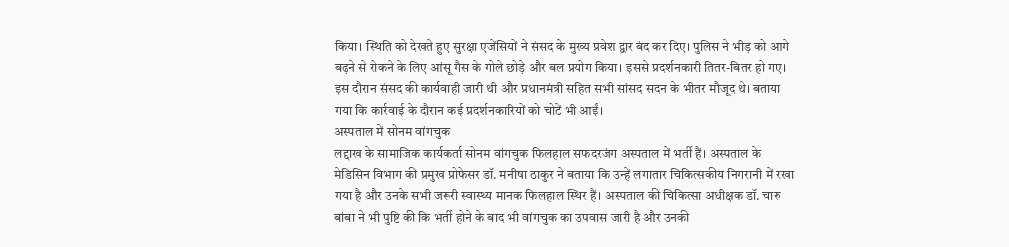किया। स्थिति को देखते हुए सुरक्षा एजेंसियों ने संसद के मुख्य प्रवेश द्वार बंद कर दिए। पुलिस ने भीड़ को आगे बढ़ने से रोकने के लिए आंसू गैस के गोले छोड़े और बल प्रयोग किया। इससे प्रदर्शनकारी तितर-बितर हो गए। इस दौरान संसद की कार्यवाही जारी थी और प्रधानमंत्री सहित सभी सांसद सदन के भीतर मौजूद थे। बताया गया कि कार्रवाई के दौरान कई प्रदर्शनकारियों को चोटें भी आईं।
अस्पताल में सोनम वांगचुक
लद्दाख के सामाजिक कार्यकर्ता सोनम वांगचुक फिलहाल सफदरजंग अस्पताल में भर्ती हैं। अस्पताल के मेडिसिन विभाग की प्रमुख प्रोफेसर डॉ. मनीषा ठाकुर ने बताया कि उन्हें लगातार चिकित्सकीय निगरानी में रखा गया है और उनके सभी जरूरी स्वास्थ्य मानक फिलहाल स्थिर हैं। अस्पताल की चिकित्सा अधीक्षक डॉ. चारु बांबा ने भी पुष्टि की कि भर्ती होने के बाद भी वांगचुक का उपवास जारी है और उनकी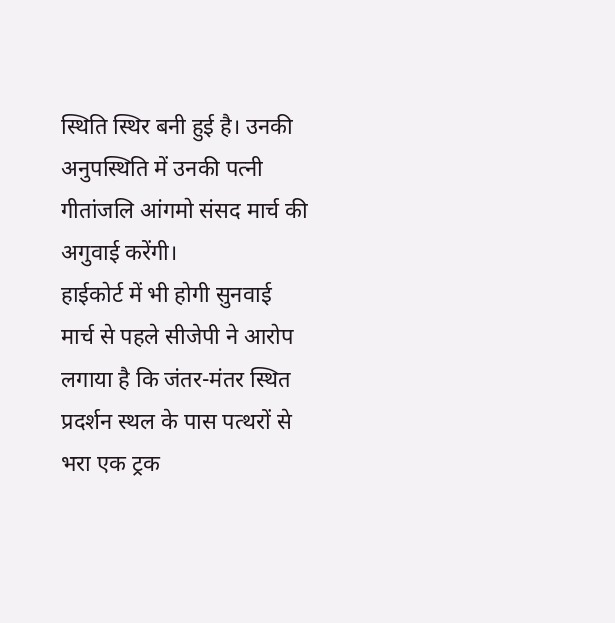स्थिति स्थिर बनी हुई है। उनकी अनुपस्थिति में उनकी पत्नी गीतांजलि आंगमो संसद मार्च की अगुवाई करेंगी।
हाईकोर्ट में भी होगी सुनवाई
मार्च से पहले सीजेपी ने आरोप लगाया है कि जंतर-मंतर स्थित प्रदर्शन स्थल के पास पत्थरों से भरा एक ट्रक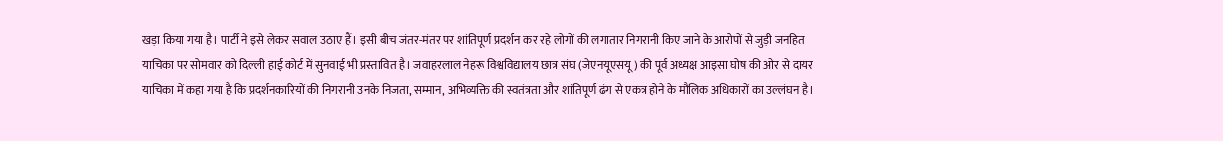खड़ा किया गया है। पार्टी ने इसे लेकर सवाल उठाए हैं। इसी बीच जंतर-मंतर पर शांतिपूर्ण प्रदर्शन कर रहे लोगों की लगातार निगरानी किए जाने के आरोपों से जुड़ी जनहित याचिका पर सोमवार को दिल्ली हाई कोर्ट में सुनवाई भी प्रस्तावित है। जवाहरलाल नेहरू विश्वविद्यालय छात्र संघ (जेएनयूएसयू) की पूर्व अध्यक्ष आइसा घोष की ओर से दायर याचिका में कहा गया है कि प्रदर्शनकारियों की निगरानी उनके निजता, सम्मान, अभिव्यक्ति की स्वतंत्रता और शांतिपूर्ण ढंग से एकत्र होने के मौलिक अधिकारों का उल्लंघन है।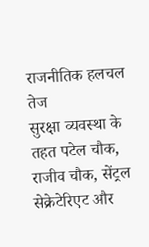राजनीतिक हलचल तेज
सुरक्षा व्यवस्था के तहत पटेल चौक, राजीव चौक, सेंट्रल सेक्रेटेरिएट और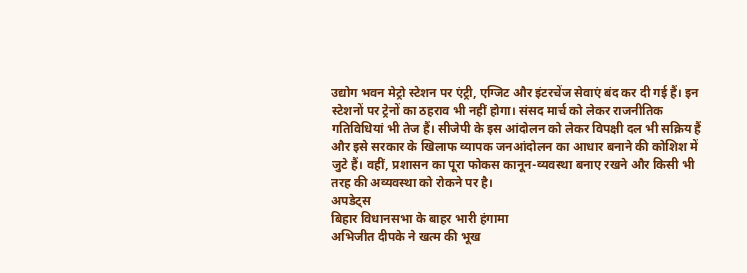उद्योग भवन मेट्रो स्टेशन पर एंट्री, एग्जिट और इंटरचेंज सेवाएं बंद कर दी गई हैं। इन स्टेशनों पर ट्रेनों का ठहराव भी नहीं होगा। संसद मार्च को लेकर राजनीतिक गतिविधियां भी तेज हैं। सीजेपी के इस आंदोलन को लेकर विपक्षी दल भी सक्रिय हैं और इसे सरकार के खिलाफ व्यापक जनआंदोलन का आधार बनाने की कोशिश में जुटे हैं। वहीं, प्रशासन का पूरा फोकस कानून-व्यवस्था बनाए रखने और किसी भी तरह की अव्यवस्था को रोकने पर है।
अपडेट्स
बिहार विधानसभा के बाहर भारी हंगामा
अभिजीत दीपके ने खत्म की भूख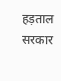हड़ताल
सरकार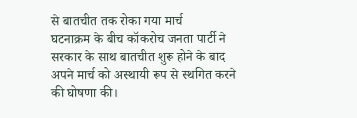से बातचीत तक रोका गया मार्च
घटनाक्रम के बीच कॉकरोच जनता पार्टी ने सरकार के साथ बातचीत शुरू होने के बाद अपने मार्च को अस्थायी रूप से स्थगित करने की घोषणा की।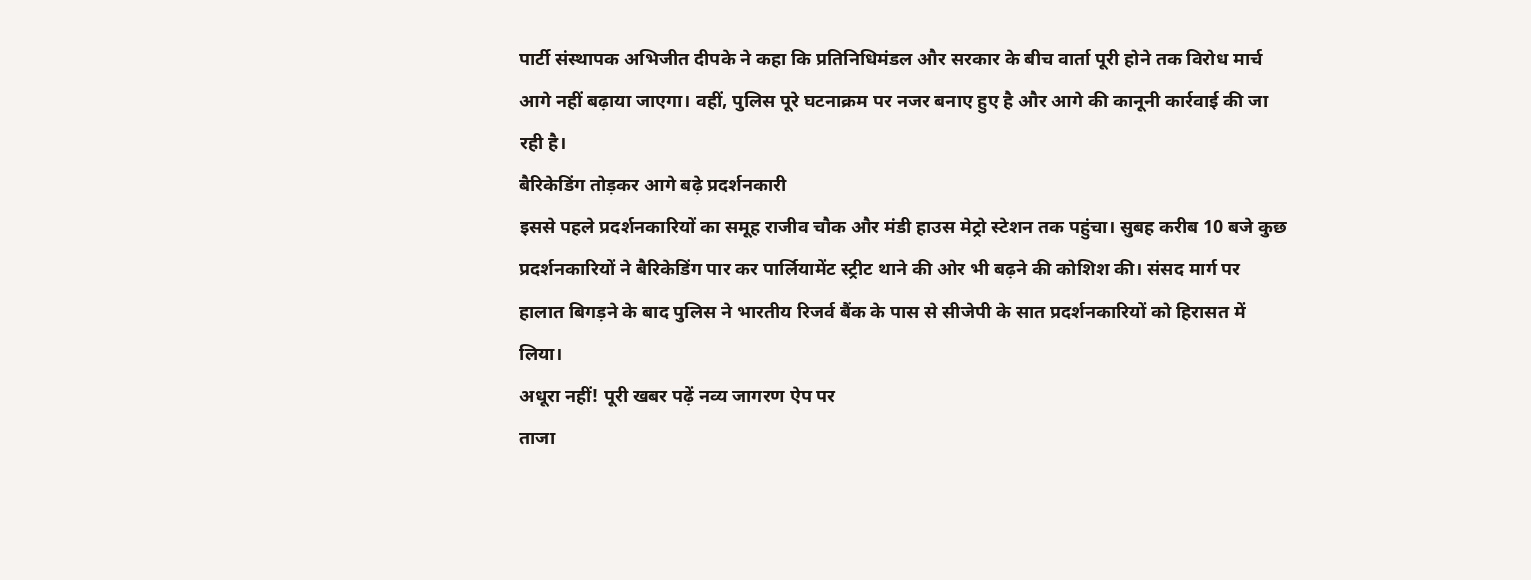पार्टी संस्थापक अभिजीत दीपके ने कहा कि प्रतिनिधिमंडल और सरकार के बीच वार्ता पूरी होने तक विरोध मार्च आगे नहीं बढ़ाया जाएगा। वहीं, पुलिस पूरे घटनाक्रम पर नजर बनाए हुए है और आगे की कानूनी कार्रवाई की जा रही है।
बैरिकेडिंग तोड़कर आगे बढ़े प्रदर्शनकारी
इससे पहले प्रदर्शनकारियों का समूह राजीव चौक और मंडी हाउस मेट्रो स्टेशन तक पहुंचा। सुबह करीब 10 बजे कुछ प्रदर्शनकारियों ने बैरिकेडिंग पार कर पार्लियामेंट स्ट्रीट थाने की ओर भी बढ़ने की कोशिश की। संसद मार्ग पर हालात बिगड़ने के बाद पुलिस ने भारतीय रिजर्व बैंक के पास से सीजेपी के सात प्रदर्शनकारियों को हिरासत में लिया।
अधूरा नहीं! पूरी खबर पढ़ें नव्य जागरण ऐप पर
ताजा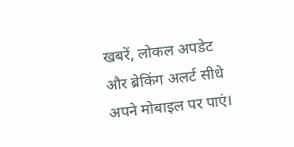खबरें, लोकल अपडेट और ब्रेकिंग अलर्ट सीधे अपने मोबाइल पर पाएं।